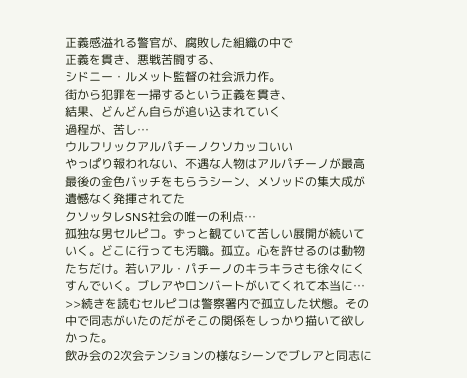正義感溢れる警官が、腐敗した組織の中で
正義を貫き、悪戦苦闘する、
シドニー・ルメット監督の社会派力作。
街から犯罪を一掃するという正義を貫き、
結果、どんどん自らが追い込まれていく
過程が、苦し…
ウルフリックアルパチーノクソカッコいい
やっぱり報われない、不遇な人物はアルパチーノが最高
最後の金色バッチをもらうシーン、メソッドの集大成が遺憾なく発揮されてた
クソッタレSNS社会の唯一の利点…
孤独な男セルピコ。ずっと観ていて苦しい展開が続いていく。どこに行っても汚職。孤立。心を許せるのは動物たちだけ。若いアル・パチーノのキラキラさも徐々にくすんでいく。ブレアやロンバートがいてくれて本当に…
>>続きを読むセルピコは警察署内で孤立した状態。その中で同志がいたのだがそこの関係をしっかり描いて欲しかった。
飲み会の2次会テンションの様なシーンでブレアと同志に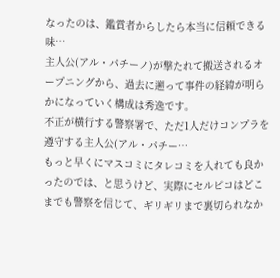なったのは、鑑賞者からしたら本当に信頼できる味…
主人公(アル・パチーノ)が撃たれて搬送されるオープニングから、過去に遡って事件の経緯が明らかになっていく構成は秀逸です。
不正が横行する警察署で、ただ1人だけコンプラを遵守する主人公(アル・パチー…
もっと早くにマスコミにタレコミを入れても良かったのでは、と思うけど、実際にセルピコはどこまでも警察を信じて、ギリギリまで裏切られなか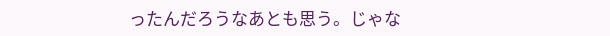ったんだろうなあとも思う。じゃな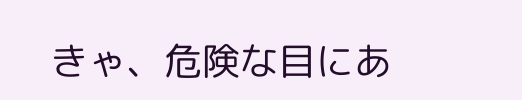きゃ、危険な目にあ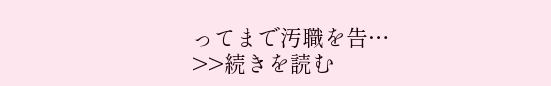ってまで汚職を告…
>>続きを読む